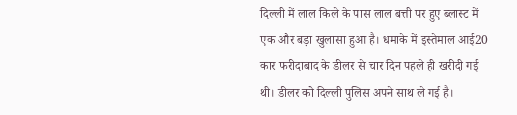दिल्ली में लाल किले के पास लाल बत्ती पर हुए ब्लास्ट में एक और बड़ा खुलासा हुआ है। धमाके में इस्तेमाल आई20 कार फरीदाबाद के डीलर से चार दिन पहले ही खरीदी गई थी। डीलर को दिल्ली पुलिस अपने साथ ले गई है।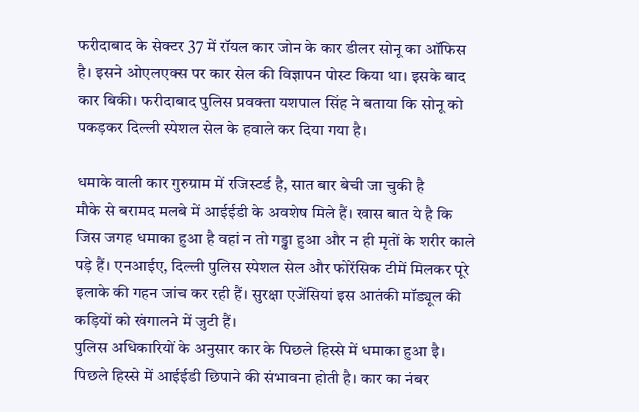फरीदाबाद के सेक्टर 37 में रॉयल कार जोन के कार डीलर सोनू का ऑफिस है। इसने ओएलएक्स पर कार सेल की विज्ञापन पोस्ट किया था। इसके बाद कार बिकी। फरीदाबाद पुलिस प्रवक्ता यशपाल सिंह ने बताया कि सोनू को पकड़कर दिल्ली स्पेशल सेल के हवाले कर दिया गया है।

धमाके वाली कार गुरुग्राम में रजिस्टर्ड है, सात बार बेची जा चुकी है
मौके से बरामद मलबे में आईईडी के अवशेष मिले हैं। खास बात ये है कि जिस जगह धमाका हुआ है वहां न तो गड्ढा हुआ और न ही मृतों के शरीर काले पड़े हैं। एनआईए, दिल्ली पुलिस स्पेशल सेल और फोरेंसिक टीमें मिलकर पूरे इलाके की गहन जांच कर रही हैं। सुरक्षा एजेंसियां इस आतंकी मॉड्यूल की कड़ियों को खंगालने में जुटी हैं।
पुलिस अधिकारियों के अनुसार कार के पिछले हिस्से में धमाका हुआ इै। पिछले हिस्से में आईईडी छिपाने की संभावना होती है। कार का नंबर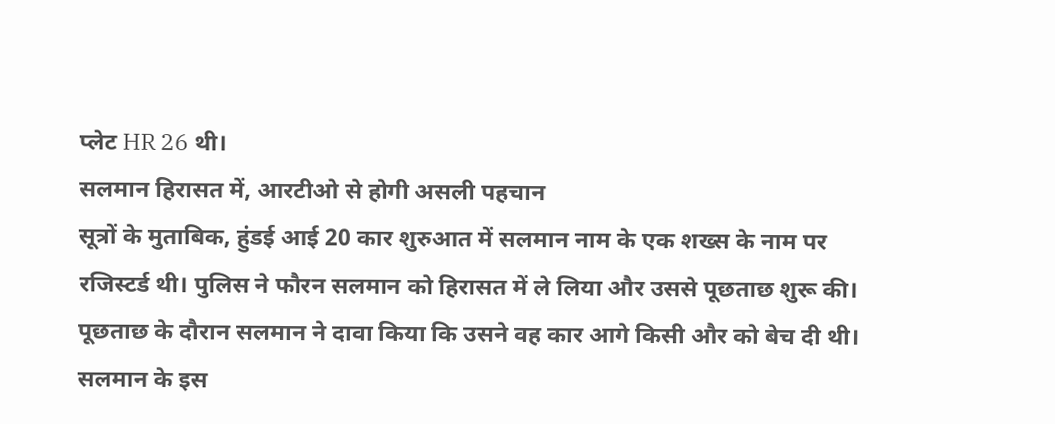प्लेट HR 26 थी।
सलमान हिरासत में, आरटीओ से होगी असली पहचान
सूत्रों के मुताबिक, हुंडई आई 20 कार शुरुआत में सलमान नाम के एक शख्स के नाम पर रजिस्टर्ड थी। पुलिस ने फौरन सलमान को हिरासत में ले लिया और उससे पूछताछ शुरू की। पूछताछ के दौरान सलमान ने दावा किया कि उसने वह कार आगे किसी और को बेच दी थी।
सलमान के इस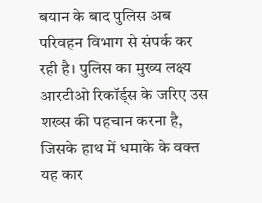बयान के बाद पुलिस अब परिवहन विभाग से संपर्क कर रही है। पुलिस का मुख्य लक्ष्य आरटीओ रिकॉर्ड्स के जरिए उस शख्स की पहचान करना है, जिसके हाथ में धमाके के वक्त यह कार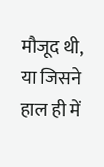मौजूद थी, या जिसने हाल ही में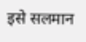इसे सलमान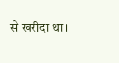से खरीदा था।